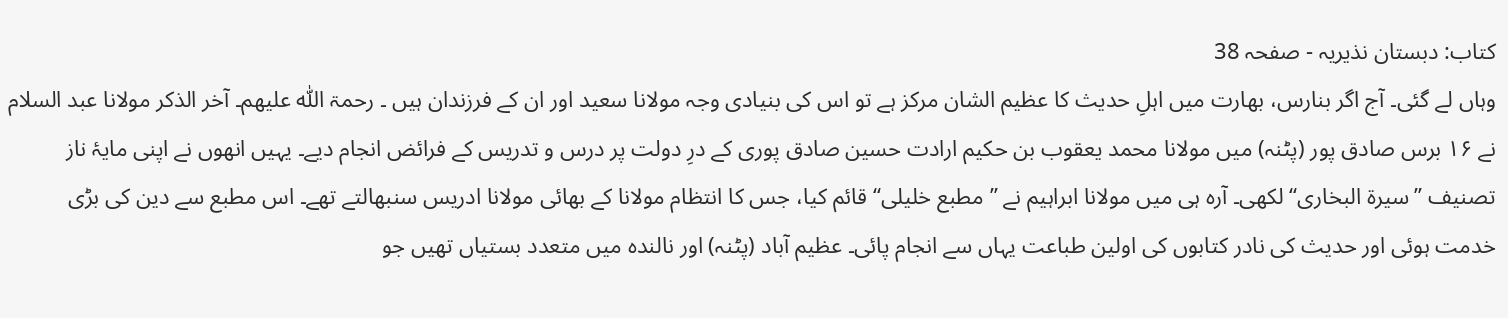کتاب: دبستان نذیریہ - صفحہ 38
وہاں لے گئی۔ آج اگر بنارس، بھارت میں اہلِ حدیث کا عظیم الشان مرکز ہے تو اس کی بنیادی وجہ مولانا سعید اور ان کے فرزندان ہیں ۔ رحمۃ اللّٰه علیھم۔ آخر الذکر مولانا عبد السلام نے ۱۶ برس صادق پور (پٹنہ) میں مولانا محمد یعقوب بن حکیم ارادت حسین صادق پوری کے درِ دولت پر درس و تدریس کے فرائض انجام دیے۔ یہیں انھوں نے اپنی مایۂ ناز تصنیف ’’سیرۃ البخاری‘‘ لکھی۔ آرہ ہی میں مولانا ابراہیم نے ’’مطبع خلیلی‘‘ قائم کیا، جس کا انتظام مولانا کے بھائی مولانا ادریس سنبھالتے تھے۔ اس مطبع سے دین کی بڑی خدمت ہوئی اور حدیث کی نادر کتابوں کی اولین طباعت یہاں سے انجام پائی۔ عظیم آباد (پٹنہ) اور نالندہ میں متعدد بستیاں تھیں جو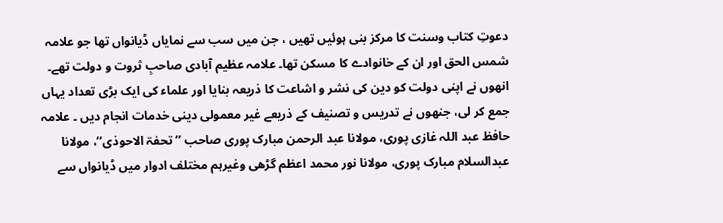دعوتِ کتاب وسنت کا مرکز بنی ہوئیں تھیں ، جن میں سب سے نمایاں ڈیانواں تھا جو علامہ شمس الحق اور ان کے خانوادے کا مسکن تھا۔ علامہ عظیم آبادی صاحبِ ثروت و دولت تھے۔ انھوں نے اپنی دولت کو دین کی نشر و اشاعت کا ذریعہ بنایا اور علماء کی ایک بڑی تعداد یہاں جمع کر لی، جنھوں نے تدریس و تصنیف کے ذریعے غیر معمولی دینی خدمات انجام دیں ۔ علامہ حافظ عبد اللہ غازی پوری، مولانا عبد الرحمن مبارک پوری صاحب ’’تحفۃ الاحوذی‘‘، مولانا عبدالسلام مبارک پوری، مولانا نور محمد اعظم گڑھی وغیرہم مختلف ادوار میں ڈیانواں سے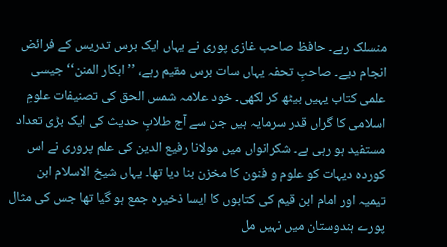منسلک رہے۔ حافظ صاحب غازی پوری نے یہاں ایک برس تدریس کے فرائض انجام دیے۔ صاحبِ تحفہ یہاں سات برس مقیم رہے، ’’ابکار المنن‘‘ جیسی علمی کتاب یہیں بیٹھ کر لکھی۔ خود علامہ شمس الحق کی تصنیفات علومِ اسلامی کا گراں قدر سرمایہ ہیں جن سے آج طلابِ حدیث کی ایک بڑی تعداد مستفید ہو رہی ہے۔ شکرانواں میں مولانا رفیع الدین کی علم پروری نے اس کوردہ دیہات کو علوم و فنون کا مخزن بنا دیا تھا۔ یہاں شیخ الاسلام ابن تیمیہ اور امام ابن قیم کی کتابوں کا ایسا ذخیرہ جمع ہو گیا تھا جس کی مثال پورے ہندوستان میں نہیں مل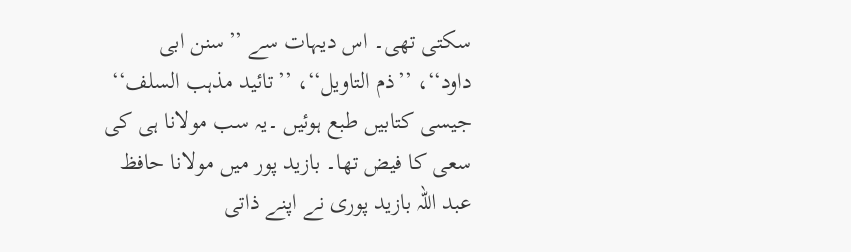سکتی تھی۔ اس دیہات سے ’’سنن ابی داود‘‘، ’’ذم التاویل‘‘، ’’تائید مذہب السلف‘‘ جیسی کتابیں طبع ہوئیں ۔یہ سب مولانا ہی کی سعی کا فیض تھا۔ بازید پور میں مولانا حافظ عبد اللہ بازید پوری نے اپنے ذاتی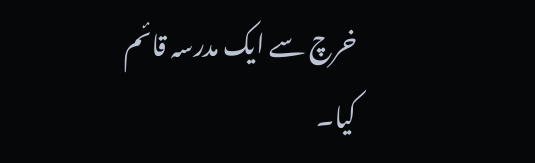خرچ سے ایک مدرسہ قائم کیا۔